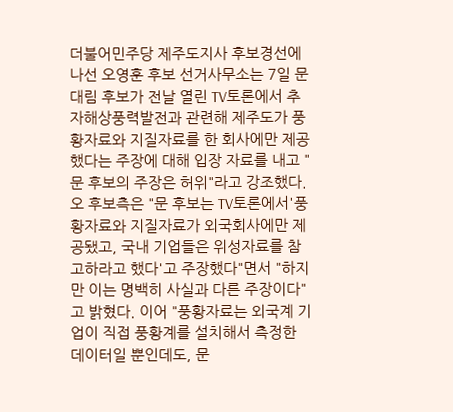더불어민주당 제주도지사 후보경선에 나선 오영훈 후보 선거사무소는 7일 문대림 후보가 전날 열린 TV토론에서 추자해상풍력발전과 관련해 제주도가 풍황자료와 지질자료를 한 회사에만 제공했다는 주장에 대해 입장 자료를 내고 "문 후보의 주장은 허위"라고 강조했다.오 후보측은 "문 후보는 TV토론에서'풍황자료와 지질자료가 외국회사에만 제공됐고, 국내 기업들은 위성자료를 참고하라고 했다'고 주장했다"면서 "하지만 이는 명백히 사실과 다른 주장이다"고 밝혔다. 이어 "풍황자료는 외국계 기업이 직접 풍황계를 설치해서 측정한 데이터일 뿐인데도, 문